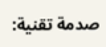صدمة تقنية: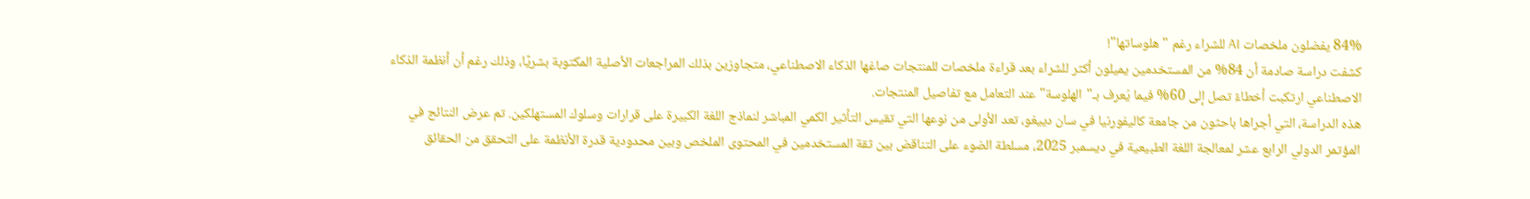84% يفضلون ملخصات AI للشراء رغم "هلوساتها"!
كشفت دراسة صادمة أن 84% من المستخدمين يميلون أكثر للشراء بعد قراءة ملخصات للمنتجات صاغها الذكاء الاصطناعي، متجاوزين بذلك المراجعات الأصلية المكتوبة بشريًا، وذلك رغم أن أنظمة الذكاء الاصطناعي ارتكبت أخطاءً تصل إلى 60% فيما يُعرف بـ"الهلوسة" عند التعامل مع تفاصيل المنتجات.
هذه الدراسة، التي أجراها باحثون من جامعة كاليفورنيا في سان دييغو، تعد الأولى من نوعها التي تقيس التأثير الكمي المباشر لنماذج اللغة الكبيرة على قرارات وسلوك المستهلكين. تم عرض النتائج في المؤتمر الدولي الرابع عشر لمعالجة اللغة الطبيعية في ديسمبر 2025، مسلطة الضوء على التناقض بين ثقة المستخدمين في المحتوى الملخص وبين محدودية قدرة الأنظمة على التحقق من الحقائق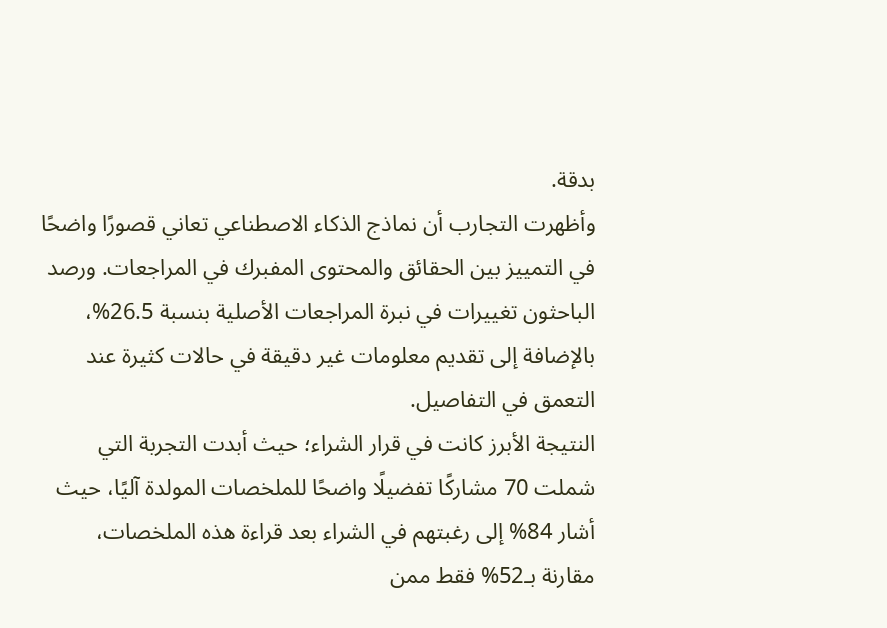بدقة.
وأظهرت التجارب أن نماذج الذكاء الاصطناعي تعاني قصورًا واضحًا في التمييز بين الحقائق والمحتوى المفبرك في المراجعات. ورصد الباحثون تغييرات في نبرة المراجعات الأصلية بنسبة 26.5%، بالإضافة إلى تقديم معلومات غير دقيقة في حالات كثيرة عند التعمق في التفاصيل.
النتيجة الأبرز كانت في قرار الشراء؛ حيث أبدت التجربة التي شملت 70 مشاركًا تفضيلًا واضحًا للملخصات المولدة آليًا، حيث أشار 84% إلى رغبتهم في الشراء بعد قراءة هذه الملخصات، مقارنة بـ52% فقط ممن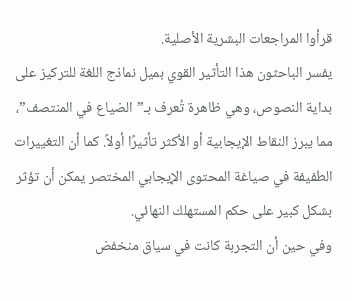قرأوا المراجعات البشرية الأصلية.
يفسر الباحثون هذا التأثير القوي بميل نماذج اللغة للتركيز على بداية النصوص، وهي ظاهرة تُعرف بـ”الضياع في المنتصف”، مما يبرز النقاط الإيجابية أو الأكثر تأثيرًا أولاً. كما أن التغييرات الطفيفة في صياغة المحتوى الإيجابي المختصر يمكن أن تؤثر بشكل كبير على حكم المستهلك النهائي.
وفي حين أن التجربة كانت في سياق منخفض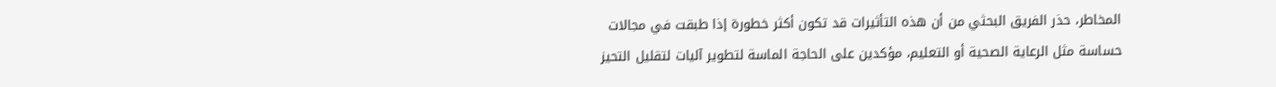المخاطر، حذر الفريق البحثي من أن هذه التأثيرات قد تكون أكثر خطورة إذا طبقت في مجالات حساسة مثل الرعاية الصحية أو التعليم، مؤكدين على الحاجة الماسة لتطوير آليات لتقليل التحيز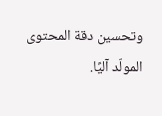وتحسين دقة المحتوى المولّد آليًا.